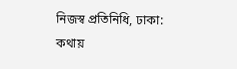নিজস্ব প্রতিনিধি, ঢাকা: কথায়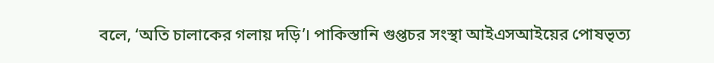বলে, ‘অতি চালাকের গলায় দড়ি’। পাকিস্তানি গুপ্তচর সংস্থা আইএসআইয়ের পোষভৃত্য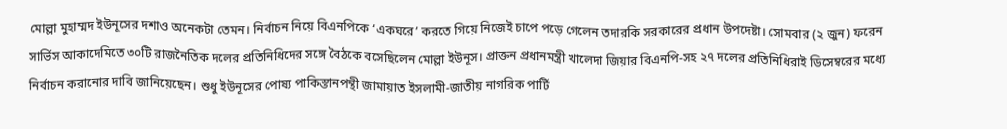মোল্লা মুহাম্মদ ইউনূসের দশাও অনেকটা তেমন। নির্বাচন নিয়ে বিএনপিকে ‘একঘরে’ করতে গিয়ে নিজেই চাপে পড়ে গেলেন তদারকি সরকারের প্রধান উপদেষ্টা। সোমবার (২ জুন) ফরেন সার্ভিস আকাদেমিতে ৩০টি রাজনৈতিক দলের প্রতিনিধিদের সঙ্গে বৈঠকে বসেছিলেন মোল্লা ইউনূস। প্রাক্তন প্রধানমন্ত্রী খালেদা জিয়ার বিএনপি-সহ ২৭ দলের প্রতিনিধিরাই ডিসেম্বরের মধ্যে নির্বাচন করানোর দাবি জানিয়েছেন। শুধু ইউনূসের পোষ্য পাকিস্তানপন্থী জামায়াত ইসলামী-জাতীয় নাগরিক পার্টি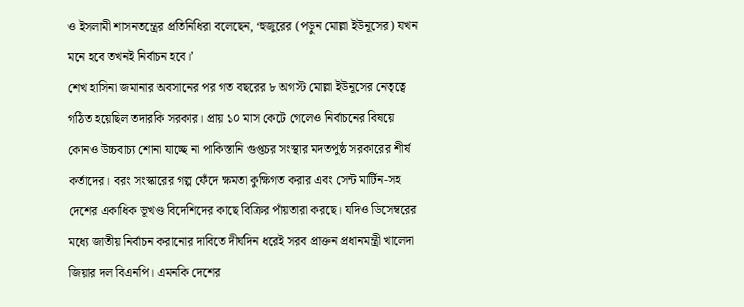ও ইসলামী শাসনতন্ত্রের প্রতিনিধিরা বলেছেন, ‘হুজুরের (পড়ুন মোল্লা ইউনূসের) যখন মনে হবে তখনই নির্বাচন হবে।’
শেখ হাসিনা জমানার অবসানের পর গত বছরের ৮ অগস্ট মোল্লা ইউনূসের নেতৃত্বে গঠিত হয়েছিল তদারকি সরকার। প্রায় ১০ মাস কেটে গেলেও নির্বাচনের বিষয়ে কোনও উচ্চবাচ্য শোনা যাচ্ছে না পাকিস্তানি গুপ্তচর সংস্থার মদতপুষ্ঠ সরকারের শীর্ষ কর্তাদের। বরং সংস্কারের গল্প ফেঁদে ক্ষমতা কুক্ষিগত করার এবং সেন্ট মার্টিন-সহ দেশের একাধিক ভূখণ্ড বিদেশিদের কাছে বিক্রির পাঁয়তারা করছে। যদিও ডিসেম্বরের মধ্যে জাতীয় নির্বাচন করানোর দাবিতে দীর্ঘদিন ধরেই সরব প্রাক্তন প্রধানমন্ত্রী খালেদা জিয়ার দল বিএনপি। এমনকি দেশের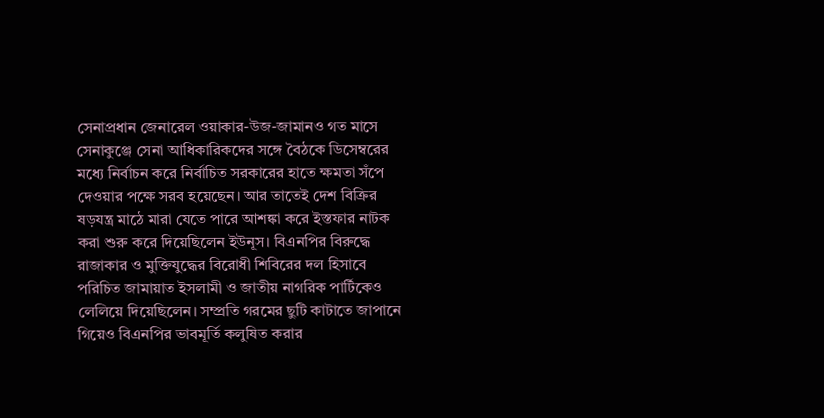সেনাপ্রধান জেনারেল ওয়াকার-উজ-জামানও গত মাসে সেনাকুঞ্জে সেনা আধিকারিকদের সঙ্গে বৈঠকে ডিসেম্বরের মধ্যে নির্বাচন করে নির্বাচিত সরকারের হাতে ক্ষমতা সঁপে দেওয়ার পক্ষে সরব হয়েছেন। আর তাতেই দেশ বিক্রির ষড়যন্ত্র মাঠে মারা যেতে পারে আশঙ্কা করে ইস্তফার নাটক করা শুরু করে দিয়েছিলেন ইউনূস। বিএনপির বিরুদ্ধে রাজাকার ও মুক্তিযুদ্ধের বিরোধী শিবিরের দল হিসাবে পরিচিত জামায়াত ইসলামী ও জাতীয় নাগরিক পার্টিকেও লেলিয়ে দিয়েছিলেন। সম্প্রতি গরমের ছুটি কাটাতে জাপানে গিয়েও বিএনপির ভাবমূর্তি কলুষিত করার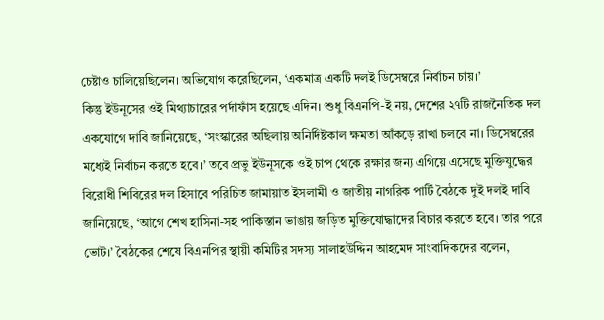চেষ্টাও চালিয়েছিলেন। অভিযোগ করেছিলেন, ‘একমাত্র একটি দলই ডিসেম্বরে নির্বাচন চায়।’
কিন্তু ইউনূসের ওই মিথ্যাচারের পর্দাফাঁস হয়েছে এদিন। শুধু বিএনপি-ই নয়, দেশের ২৭টি রাজনৈতিক দল একযোগে দাবি জানিয়েছে, ‘সংস্কারের অছিলায় অনির্দিষ্টকাল ক্ষমতা আঁকড়ে রাখা চলবে না। ডিসেম্বরের মধ্যেই নির্বাচন করতে হবে।’ তবে প্রভু ইউনূসকে ওই চাপ থেকে রক্ষার জন্য এগিয়ে এসেছে মুক্তিযুদ্ধের বিরোধী শিবিরের দল হিসাবে পরিচিত জামায়াত ইসলামী ও জাতীয় নাগরিক পার্টি বৈঠকে দুই দলই দাবি জানিয়েছে, ‘আগে শেখ হাসিনা-সহ পাকিস্তান ভাঙায় জড়িত মুক্তিযোদ্ধাদের বিচার করতে হবে। তার পরে ভোট।’ বৈঠকের শেষে বিএনপির স্থায়ী কমিটির সদস্য সালাহউদ্দিন আহমেদ সাংবাদিকদের বলেন,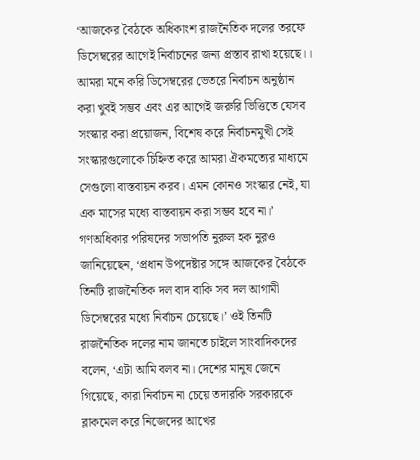‘আজকের বৈঠকে অধিকাংশ রাজনৈতিক দলের তরফে ডিসেম্বরের আগেই নির্বাচনের জন্য প্রস্তাব রাখা হয়েছে।। আমরা মনে করি ডিসেম্বরের ভেতরে নির্বাচন অনুষ্ঠান করা খুবই সম্ভব এবং এর আগেই জরুরি ভিত্তিতে যেসব সংস্কার করা প্রয়োজন, বিশেষ করে নির্বাচনমুখী সেই সংস্কারগুলোকে চিহ্নিত করে আমরা ঐকমত্যের মাধ্যমে সেগুলো বাস্তবায়ন করব। এমন কোনও সংস্কার নেই, যা এক মাসের মধ্যে বাস্তবায়ন করা সম্ভব হবে না।’ গণঅধিকার পরিষদের সভাপতি নুরুল হক নুরও জানিয়েছেন, ‘প্রধান উপদেষ্টার সঙ্গে আজকের বৈঠকে তিনটি রাজনৈতিক দল বাদ বাকি সব দল আগামী ডিসেম্বরের মধ্যে নির্বাচন চেয়েছে।’ ওই তিনটি রাজনৈতিক দলের নাম জানতে চাইলে সাংবাদিকদের বলেন, ‘এটা আমি বলব না। দেশের মানুষ জেনে গিয়েছে, কারা নির্বাচন না চেয়ে তদারকি সরকারকে ব্লাকমেল করে নিজেদের আখের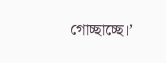গোচ্ছাচ্ছে।’